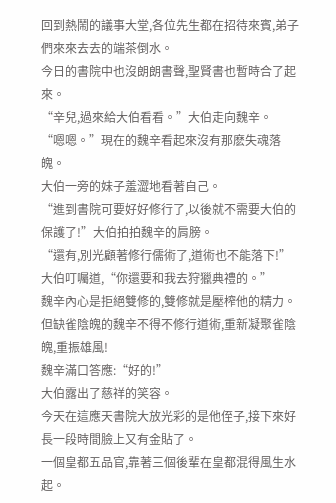回到熱鬧的議事大堂,各位先生都在招待來賓,弟子們來來去去的端茶倒水。
今日的書院中也沒朗朗書聲,聖賢書也暫時合了起來。
“辛兒,過來給大伯看看。”大伯走向魏辛。
“嗯嗯。”現在的魏辛看起來沒有那麽失魂落魄。
大伯一旁的妹子羞澀地看著自己。
“進到書院可要好好修行了,以後就不需要大伯的保護了!”大伯拍拍魏辛的肩膀。
“還有,別光顧著修行儒術了,道術也不能落下!”大伯叮囑道,“你還要和我去狩獵典禮的。”
魏辛內心是拒絕雙修的,雙修就是壓榨他的精力。
但缺雀陰魄的魏辛不得不修行道術,重新凝聚雀陰魄,重振雄風!
魏辛滿口答應:“好的!”
大伯露出了慈祥的笑容。
今天在這應天書院大放光彩的是他侄子,接下來好長一段時間臉上又有金貼了。
一個皇都五品官,靠著三個後輩在皇都混得風生水起。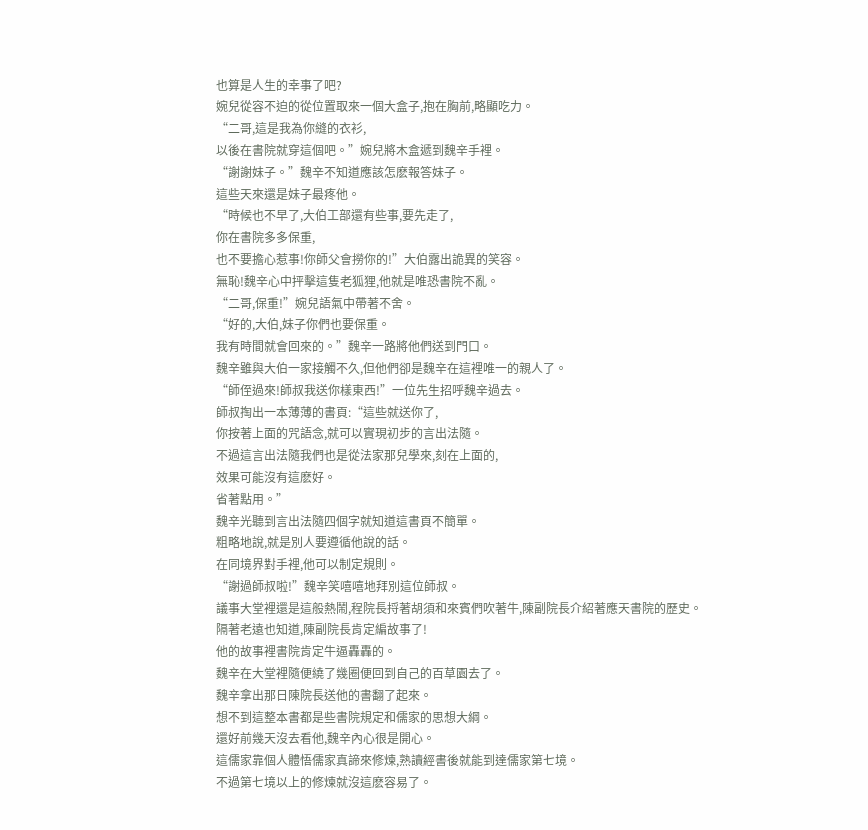也算是人生的幸事了吧?
婉兒從容不迫的從位置取來一個大盒子,抱在胸前,略顯吃力。
“二哥,這是我為你縫的衣衫,
以後在書院就穿這個吧。”婉兒將木盒遞到魏辛手裡。
“謝謝妹子。”魏辛不知道應該怎麽報答妹子。
這些天來還是妹子最疼他。
“時候也不早了,大伯工部還有些事,要先走了,
你在書院多多保重,
也不要擔心惹事!你師父會撈你的!”大伯露出詭異的笑容。
無恥!魏辛心中抨擊這隻老狐狸,他就是唯恐書院不亂。
“二哥,保重!”婉兒語氣中帶著不舍。
“好的,大伯,妹子你們也要保重。
我有時間就會回來的。”魏辛一路將他們送到門口。
魏辛雖與大伯一家接觸不久,但他們卻是魏辛在這裡唯一的親人了。
“師侄過來!師叔我送你樣東西!”一位先生招呼魏辛過去。
師叔掏出一本薄薄的書頁:“這些就送你了,
你按著上面的咒語念,就可以實現初步的言出法隨。
不過這言出法隨我們也是從法家那兒學來,刻在上面的,
效果可能沒有這麽好。
省著點用。”
魏辛光聽到言出法隨四個字就知道這書頁不簡單。
粗略地說,就是別人要遵循他說的話。
在同境界對手裡,他可以制定規則。
“謝過師叔啦!”魏辛笑嘻嘻地拜別這位師叔。
議事大堂裡還是這般熱鬧,程院長捋著胡須和來賓們吹著牛,陳副院長介紹著應天書院的歷史。
隔著老遠也知道,陳副院長肯定編故事了!
他的故事裡書院肯定牛逼轟轟的。
魏辛在大堂裡隨便繞了幾圈便回到自己的百草園去了。
魏辛拿出那日陳院長送他的書翻了起來。
想不到這整本書都是些書院規定和儒家的思想大綱。
還好前幾天沒去看他,魏辛內心很是開心。
這儒家靠個人體悟儒家真諦來修煉,熟讀經書後就能到達儒家第七境。
不過第七境以上的修煉就沒這麽容易了。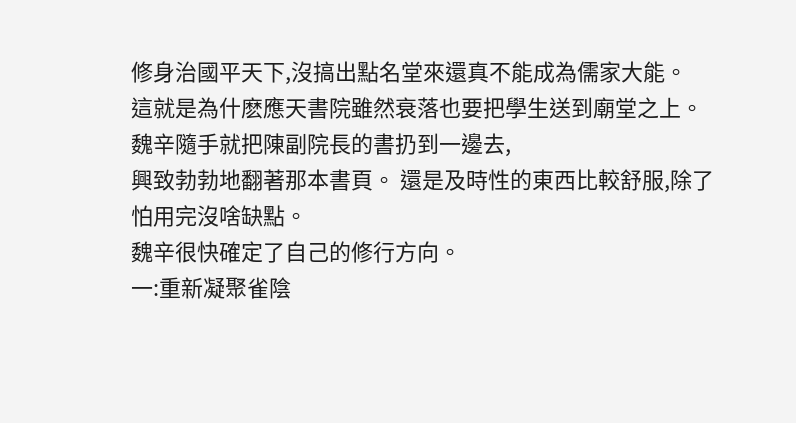修身治國平天下,沒搞出點名堂來還真不能成為儒家大能。
這就是為什麽應天書院雖然衰落也要把學生送到廟堂之上。
魏辛隨手就把陳副院長的書扔到一邊去,
興致勃勃地翻著那本書頁。 還是及時性的東西比較舒服,除了怕用完沒啥缺點。
魏辛很快確定了自己的修行方向。
一:重新凝聚雀陰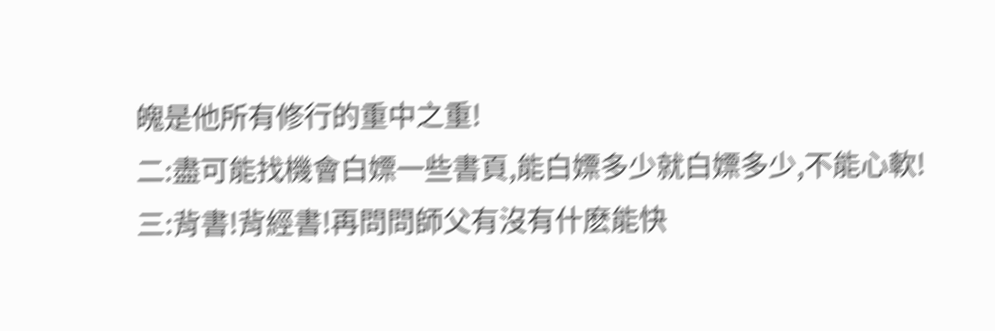魄是他所有修行的重中之重!
二:盡可能找機會白嫖一些書頁,能白嫖多少就白嫖多少,不能心軟!
三:背書!背經書!再問問師父有沒有什麽能快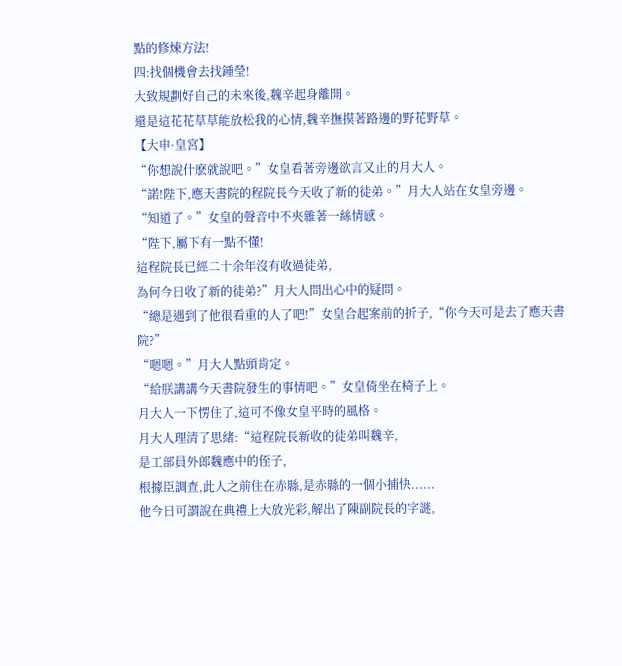點的修煉方法!
四:找個機會去找鍾瑩!
大致規劃好自己的未來後,魏辛起身離開。
還是這花花草草能放松我的心情,魏辛撫摸著路邊的野花野草。
【大申·皇宮】
“你想說什麽就說吧。”女皇看著旁邊欲言又止的月大人。
“諾!陛下,應天書院的程院長今天收了新的徒弟。”月大人站在女皇旁邊。
“知道了。”女皇的聲音中不夾雜著一絲情感。
“陛下,屬下有一點不懂!
這程院長已經二十余年沒有收過徒弟,
為何今日收了新的徒弟?”月大人問出心中的疑問。
“總是遇到了他很看重的人了吧!”女皇合起案前的折子,“你今天可是去了應天書院?”
“嗯嗯。”月大人點頭肯定。
“給朕講講今天書院發生的事情吧。”女皇倚坐在椅子上。
月大人一下愣住了,這可不像女皇平時的風格。
月大人理清了思緒:“這程院長新收的徒弟叫魏辛,
是工部員外郎魏應中的侄子,
根據臣調查,此人之前住在赤縣,是赤縣的一個小捕快......
他今日可謂說在典禮上大放光彩,解出了陳副院長的字謎,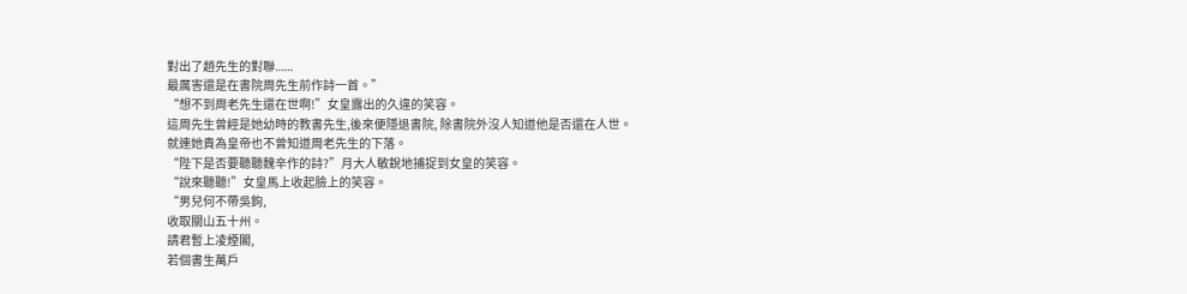對出了趙先生的對聯......
最厲害還是在書院周先生前作詩一首。”
“想不到周老先生還在世啊!”女皇露出的久違的笑容。
這周先生曾經是她幼時的教書先生,後來便隱退書院, 除書院外沒人知道他是否還在人世。
就連她貴為皇帝也不曾知道周老先生的下落。
“陛下是否要聽聽魏辛作的詩?”月大人敏銳地捕捉到女皇的笑容。
“說來聽聽!”女皇馬上收起臉上的笑容。
“男兒何不帶吳鉤,
收取關山五十州。
請君暫上凌煙閣,
若個書生萬戶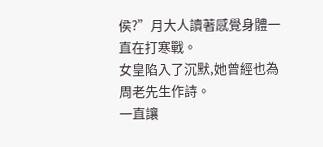侯?”月大人讀著感覺身體一直在打寒戰。
女皇陷入了沉默,她曾經也為周老先生作詩。
一直讓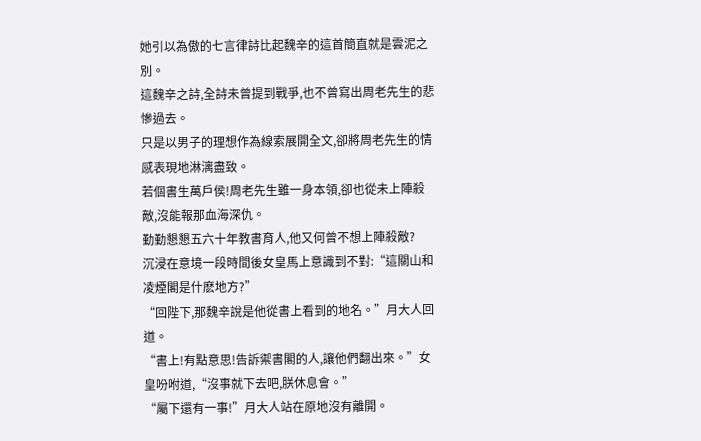她引以為傲的七言律詩比起魏辛的這首簡直就是雲泥之別。
這魏辛之詩,全詩未曾提到戰爭,也不曾寫出周老先生的悲慘過去。
只是以男子的理想作為線索展開全文,卻將周老先生的情感表現地淋漓盡致。
若個書生萬戶侯!周老先生雖一身本領,卻也從未上陣殺敵,沒能報那血海深仇。
勤勤懇懇五六十年教書育人,他又何曾不想上陣殺敵?
沉浸在意境一段時間後女皇馬上意識到不對:“這關山和凌煙閣是什麽地方?”
“回陛下,那魏辛說是他從書上看到的地名。”月大人回道。
“書上!有點意思!告訴禦書閣的人,讓他們翻出來。”女皇吩咐道,“沒事就下去吧,朕休息會。”
“屬下還有一事!”月大人站在原地沒有離開。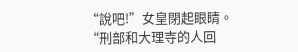“說吧!”女皇閉起眼睛。
“刑部和大理寺的人回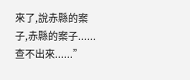來了,說赤縣的案子,赤縣的案子......查不出來......”